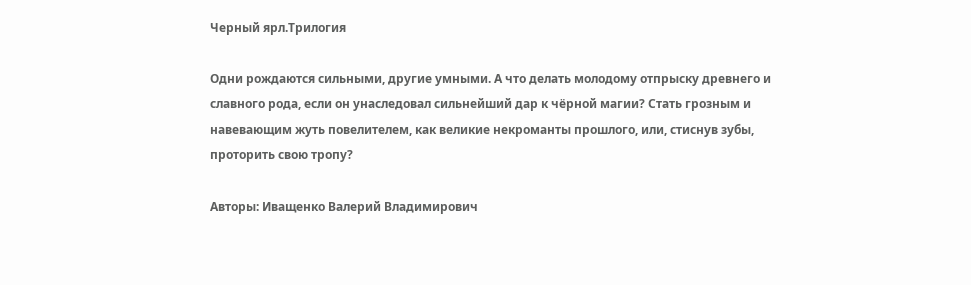Черный ярл.Трилогия

Одни рождаются сильными, другие умными. А что делать молодому отпрыску древнего и славного рода, если он унаследовал сильнейший дар к чёрной магии? Стать грозным и навевающим жуть повелителем, как великие некроманты прошлого, или, стиснув зубы, проторить свою тропу?

Авторы: Иващенко Валерий Владимирович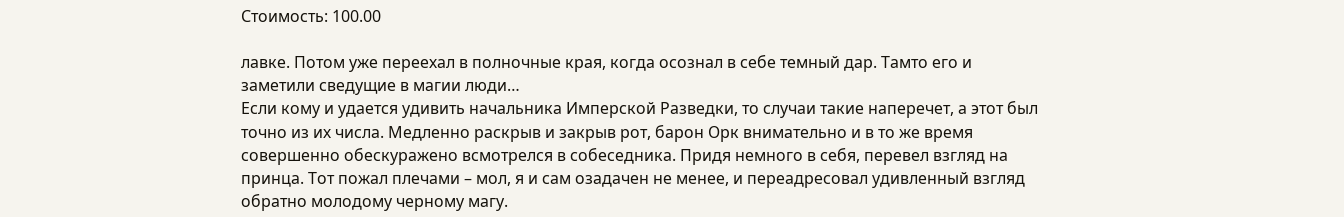Стоимость: 100.00

лавке. Потом уже переехал в полночные края, когда осознал в себе темный дар. Тамто его и заметили сведущие в магии люди…
Если кому и удается удивить начальника Имперской Разведки, то случаи такие наперечет, а этот был точно из их числа. Медленно раскрыв и закрыв рот, барон Орк внимательно и в то же время совершенно обескуражено всмотрелся в собеседника. Придя немного в себя, перевел взгляд на принца. Тот пожал плечами – мол, я и сам озадачен не менее, и переадресовал удивленный взгляд обратно молодому черному магу.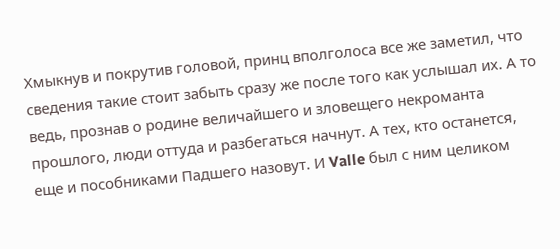Хмыкнув и покрутив головой, принц вполголоса все же заметил, что сведения такие стоит забыть сразу же после того как услышал их. А то ведь, прознав о родине величайшего и зловещего некроманта прошлого, люди оттуда и разбегаться начнут. А тех, кто останется, еще и пособниками Падшего назовут. И Valle был с ним целиком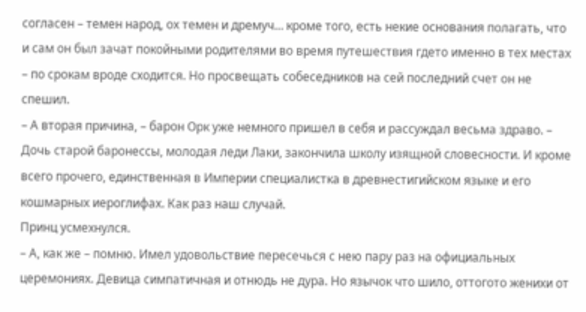согласен – темен народ, ох темен и дремуч… кроме того, есть некие основания полагать, что и сам он был зачат покойными родителями во время путешествия гдето именно в тех местах – по срокам вроде сходится. Но просвещать собеседников на сей последний счет он не спешил.
– А вторая причина, – барон Орк уже немного пришел в себя и рассуждал весьма здраво. – Дочь старой баронессы, молодая леди Лаки, закончила школу изящной словесности. И кроме всего прочего, единственная в Империи специалистка в древнестигийском языке и его кошмарных иероглифах. Как раз наш случай.
Принц усмехнулся.
– А, как же – помню. Имел удовольствие пересечься с нею пару раз на официальных церемониях. Девица симпатичная и отнюдь не дура. Но язычок что шило, оттогото женихи от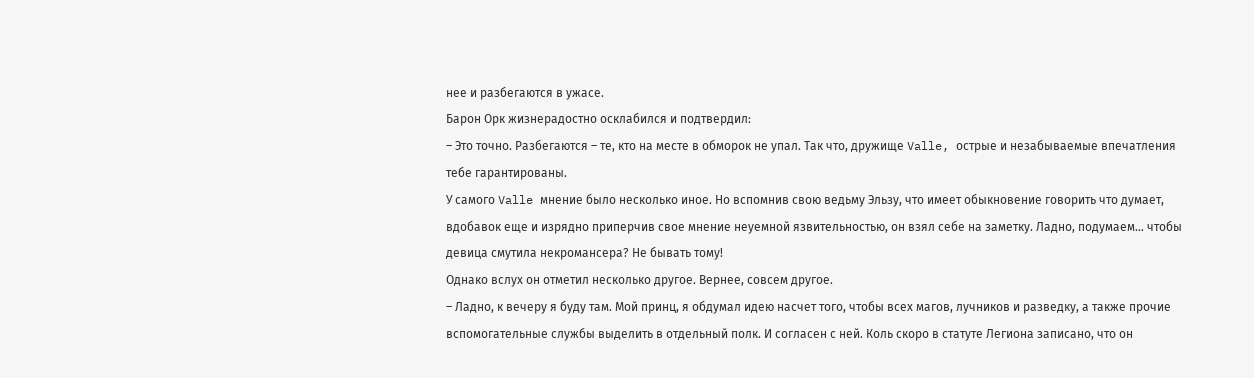нее и разбегаются в ужасе.
Барон Орк жизнерадостно осклабился и подтвердил:
– Это точно. Разбегаются – те, кто на месте в обморок не упал. Так что, дружище Valle, острые и незабываемые впечатления тебе гарантированы.
У самого Valle мнение было несколько иное. Но вспомнив свою ведьму Эльзу, что имеет обыкновение говорить что думает, вдобавок еще и изрядно приперчив свое мнение неуемной язвительностью, он взял себе на заметку. Ладно, подумаем… чтобы девица смутила некромансера? Не бывать тому!
Однако вслух он отметил несколько другое. Вернее, совсем другое.
– Ладно, к вечеру я буду там. Мой принц, я обдумал идею насчет того, чтобы всех магов, лучников и разведку, а также прочие вспомогательные службы выделить в отдельный полк. И согласен с ней. Коль скоро в статуте Легиона записано, что он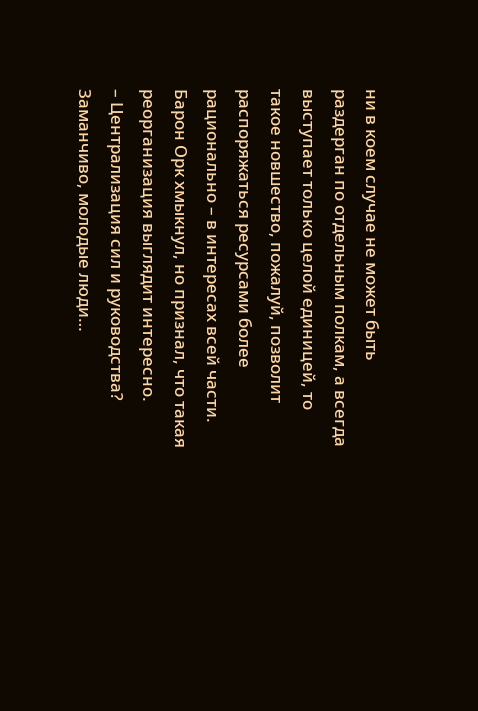ни в коем случае не может быть раздерган по отдельным полкам, а всегда выступает только целой единицей, то такое новшество, пожалуй, позволит распоряжаться ресурсами более рационально – в интересах всей части.
Барон Орк хмыкнул, но признал, что такая реорганизация выглядит интересно.
– Централизация сил и руководства? Заманчиво, молодые люди…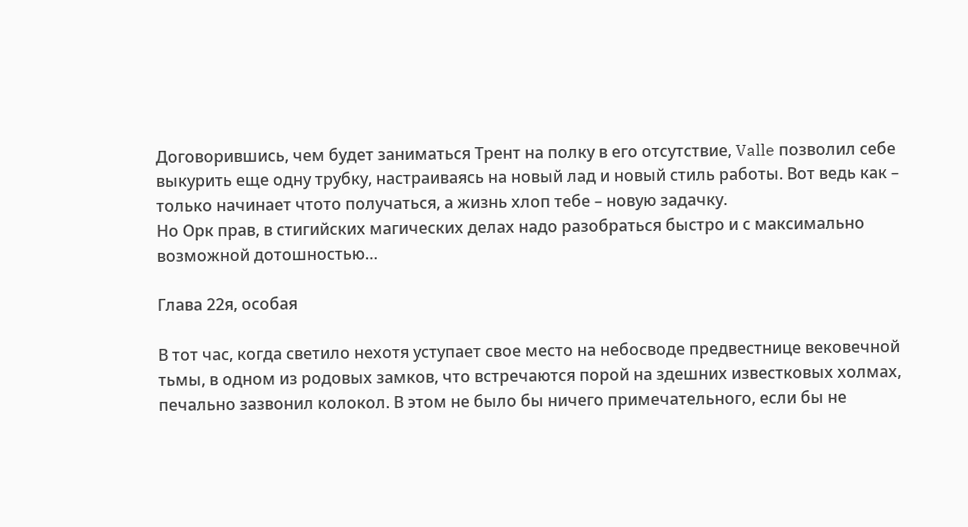Договорившись, чем будет заниматься Трент на полку в его отсутствие, Valle позволил себе выкурить еще одну трубку, настраиваясь на новый лад и новый стиль работы. Вот ведь как – только начинает чтото получаться, а жизнь хлоп тебе – новую задачку.
Но Орк прав, в стигийских магических делах надо разобраться быстро и с максимально возможной дотошностью…

Глава 22я, особая

В тот час, когда светило нехотя уступает свое место на небосводе предвестнице вековечной тьмы, в одном из родовых замков, что встречаются порой на здешних известковых холмах, печально зазвонил колокол. В этом не было бы ничего примечательного, если бы не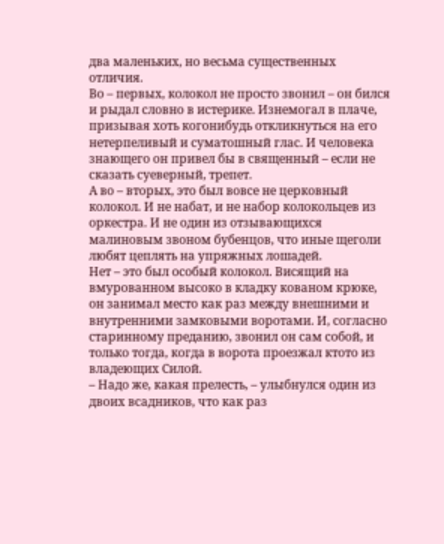два маленьких, но весьма существенных отличия.
Во – первых, колокол не просто звонил – он бился и рыдал словно в истерике. Изнемогал в плаче, призывая хоть когонибудь откликнуться на его нетерпеливый и суматошный глас. И человека знающего он привел бы в священный – если не сказать суеверный, трепет.
А во – вторых, это был вовсе не церковный колокол. И не набат, и не набор колокольцев из оркестра. И не один из отзывающихся малиновым звоном бубенцов, что иные щеголи любят цеплять на упряжных лошадей.
Нет – это был особый колокол. Висящий на вмурованном высоко в кладку кованом крюке, он занимал место как раз между внешними и внутренними замковыми воротами. И, согласно старинному преданию, звонил он сам собой, и только тогда, когда в ворота проезжал ктото из владеющих Силой.
– Надо же, какая прелесть, – улыбнулся один из двоих всадников, что как раз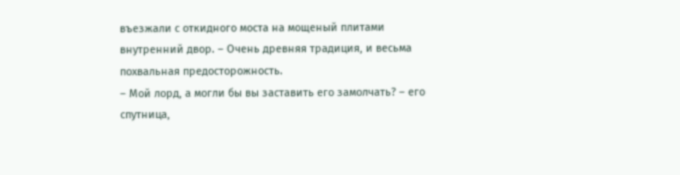въезжали с откидного моста на мощеный плитами внутренний двор. – Очень древняя традиция, и весьма похвальная предосторожность.
– Мой лорд, а могли бы вы заставить его замолчать? – его спутница,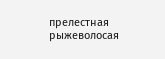прелестная рыжеволосая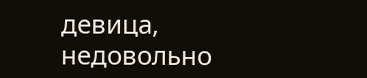девица, недовольно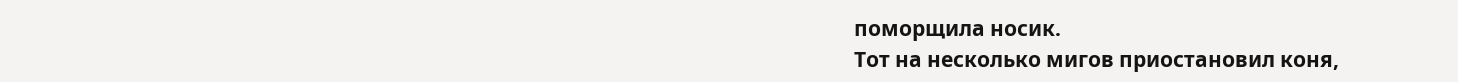поморщила носик.
Тот на несколько мигов приостановил коня,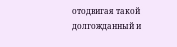отодвигая такой долгожданный и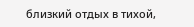близкий отдых в тихой,